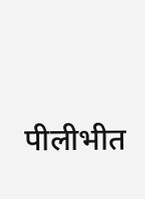पीलीभीत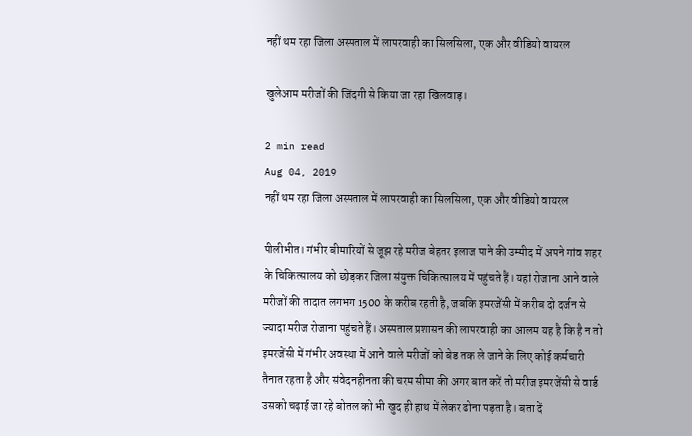नहीं थम रहा जिला अस्पताल में लापरवाही का सिलसिला, एक और वीडियो वायरल

खुलेआम मरीजों की जिंदगी से किया जा रहा खिलवाड़।

2 min read
Aug 04, 2019
नहीं थम रहा जिला अस्पताल में लापरवाही का सिलसिला, एक और वीडियो वायरल

पीलीभीत। गंभीर बीमारियों से जूझ रहे मरीज बेहतर इलाज पाने की उम्मीद में अपने गांव शहर के चिकित्सालय को छोड़कर जिला संयुक्त चिकित्सालय में पहुंचते हैं। यहां रोजाना आने वाले मरीजों की तादात लगभग 1500 के करीब रहती है, जबकि इमरजेंसी में करीब दो दर्जन से ज्यादा मरीज रोजाना पहुंचते हैं। अस्पताल प्रशासन की लापरवाही का आलम यह है कि है न तो इमरजेंसी में गंभीर अवस्था में आने वाले मरीजों को बेड तक ले जाने के लिए कोई कर्मचारी तैनात रहता है और संवेदनहीनता की चरम सीमा की अगर बात करें तो मरीज इमरजेंसी से वार्ड उसको चढ़ाई जा रहे बोतल को भी खुद ही हाथ में लेकर ढोना पड़ता है। बता दें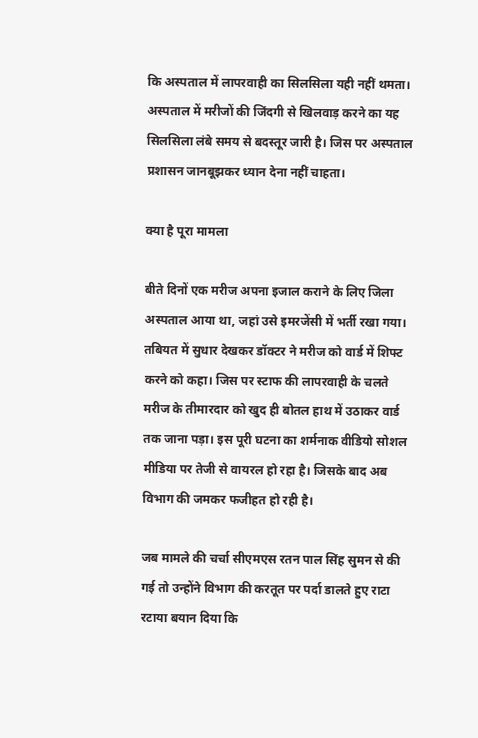कि अस्पताल में लापरवाही का सिलसिला यही नहीं थमता। अस्पताल में मरीजों की जिंदगी से खिलवाड़ करने का यह सिलसिला लंबे समय से बदस्तूर जारी है। जिस पर अस्पताल प्रशासन जानबूझकर ध्यान देना नहीं चाहता।

क्या है पूरा मामला

बीते दिनों एक मरीज अपना इजाल कराने के लिए जिला अस्पताल आया था, जहां उसे इमरजेंसी में भर्ती रखा गया। तबियत में सुधार देखकर डॉक्टर ने मरीज को वार्ड में शिफ्ट करने को कहा। जिस पर स्टाफ की लापरवाही के चलते मरीज के तीमारदार को खुद ही बोतल हाथ में उठाकर वार्ड तक जाना पड़ा। इस पूरी घटना का शर्मनाक वीडियो सोशल मीडिया पर तेजी से वायरल हो रहा है। जिसके बाद अब विभाग की जमकर फजीहत हो रही है।

जब मामले की चर्चा सीएमएस रतन पाल सिंह सुमन से की गई तो उन्होंने विभाग की करतूत पर पर्दा डालते हुए राटा रटाया बयान दिया कि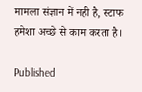मामला संज्ञान में नही है, स्टाफ हमेशा अच्छे से काम करता है।

Published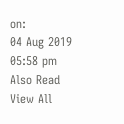on:
04 Aug 2019 05:58 pm
Also Read
View All